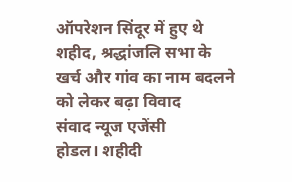ऑपरेशन सिंदूर में हुए थे शहीद, श्रद्धांजलि सभा के खर्च और गांव का नाम बदलने को लेकर बढ़ा विवाद
संवाद न्यूज एजेंसी
होडल। शहीदी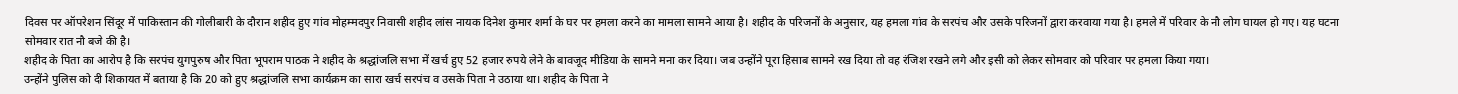दिवस पर ऑपरेशन सिंदूर में पाकिस्तान की गोलीबारी के दौरान शहीद हुए गांव मोहम्मदपुर निवासी शहीद लांस नायक दिनेश कुमार शर्मा के घर पर हमला करने का मामला सामने आया है। शहीद के परिजनों के अनुसार, यह हमला गांव के सरपंच और उसके परिजनों द्वारा करवाया गया है। हमले में परिवार के नौ लोग घायल हो गए। यह घटना सोमवार रात नौ बजे की है।
शहीद के पिता का आरोप है कि सरपंच युगपुरुष और पिता भूपराम पाठक ने शहीद के श्रद्धांजलि सभा में खर्च हुए 52 हजार रुपये लेने के बावजूद मीडिया के सामने मना कर दिया। जब उन्होंने पूरा हिसाब सामने रख दिया तो वह रंजिश रखने लगे और इसी को लेकर सोमवार को परिवार पर हमला किया गया।
उन्होंने पुलिस को दी शिकायत में बताया है कि 20 को हुए श्रद्धांजलि सभा कार्यक्रम का सारा खर्च सरपंच व उसके पिता ने उठाया था। शहीद के पिता ने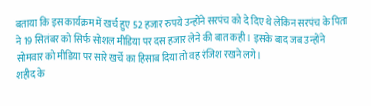बताया कि इस कार्यक्रम में खर्च हुए 52 हजार रुपये उन्होंने सरपंच को दे दिए थे लेकिन सरपंच के पिता ने 19 सितंबर को सिर्फ सोशल मीडिया पर दस हजार लेने की बात कही। इसके बाद जब उन्होंने सोमवार को मीडिया पर सारे खर्चे का हिसाब दिया तो वह रंजिश रखने लगे।
शहीद के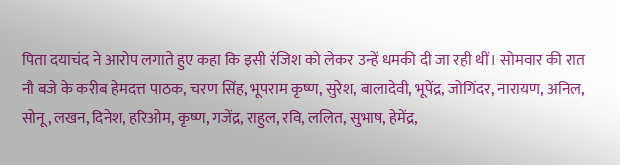पिता दयाचंद ने आरोप लगाते हुए कहा कि इसी रंजिश को लेकर उन्हें धमकी दी जा रही थीं। सोमवार की रात नौ बजे के करीब हेमदत्त पाठक, चरण सिंह, भूपराम कृष्ण, सुरेश, बालादेवी, भूपेंद्र, जोगिंदर, नारायण, अनिल, सोनू, लखन, दिनेश, हरिओम, कृष्ण, गजेंद्र, राहुल, रवि, ललित, सुभाष, हेमेंद्र,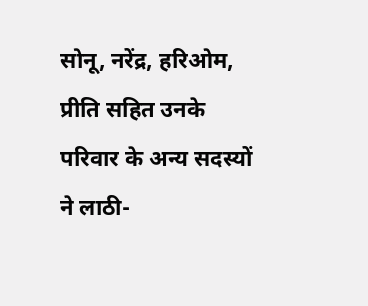सोनू, नरेंद्र, हरिओम, प्रीति सहित उनके परिवार के अन्य सदस्यों ने लाठी-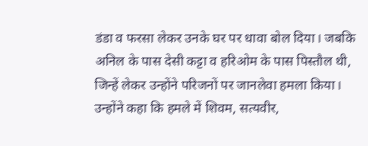डंडा व फरसा लेकर उनके घर पर धावा बोल दिया। जबकि अनिल के पास देसी कट्टा व हरिओम के पास पिस्तौल थी, जिन्हें लेकर उन्होंने परिजनों पर जानलेवा हमला किया।
उन्होंने कहा कि हमले में शिवम, सत्यवीर,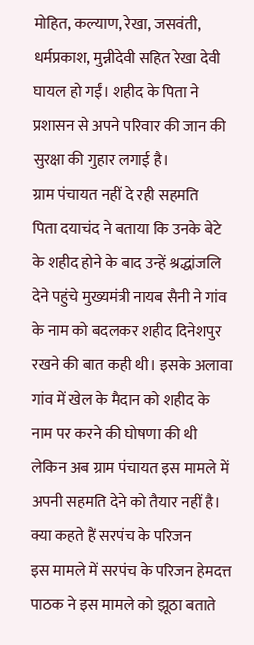मोहित, कल्याण, रेखा, जसवंती, धर्मप्रकाश, मुन्नीदेवी सहित रेखा देवी घायल हो गईं। शहीद के पिता ने प्रशासन से अपने परिवार की जान की सुरक्षा की गुहार लगाई है।
ग्राम पंचायत नहीं दे रही सहमति
पिता दयाचंद ने बताया कि उनके बेटे के शहीद होने के बाद उन्हें श्रद्धांजलि देने पहुंचे मुख्यमंत्री नायब सैनी ने गांव के नाम को बदलकर शहीद दिनेशपुर रखने की बात कही थी। इसके अलावा गांव में खेल के मैदान को शहीद के नाम पर करने की घोषणा की थी लेकिन अब ग्राम पंचायत इस मामले में अपनी सहमति देने को तैयार नहीं है।
क्या कहते हैं सरपंच के परिजन
इस मामले में सरपंच के परिजन हेमदत्त पाठक ने इस मामले को झूठा बताते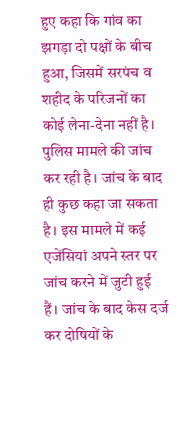हुए कहा कि गांव का झगड़ा दो पक्षों के बीच हुआ, जिसमें सरपंच व शहीद के परिजनों का कोई लेना-देना नहीं है।
पुलिस मामले की जांच कर रही है। जांच के बाद ही कुछ कहा जा सकता है। इस मामले में कई एजेंसियां अपने स्तर पर जांच करने में जुटी हुई हैं। जांच के बाद केस दर्ज कर दोषियों के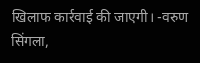खिलाफ कार्रवाई की जाएगी। -वरुण सिंगला,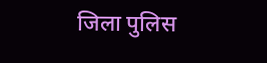जिला पुलिस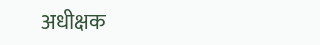अधीक्षक